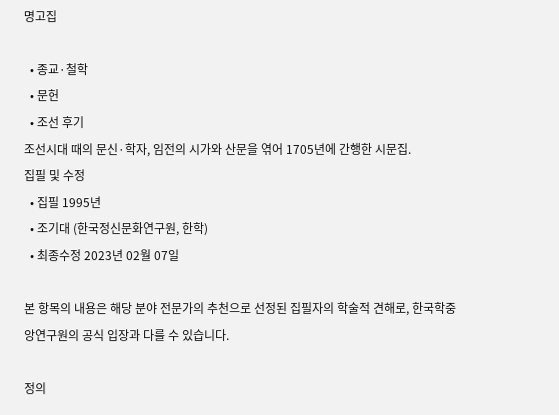명고집

  • 종교·철학
  • 문헌
  • 조선 후기
조선시대 때의 문신·학자, 임전의 시가와 산문을 엮어 1705년에 간행한 시문집.
집필 및 수정
  • 집필 1995년
  • 조기대 (한국정신문화연구원, 한학)
  • 최종수정 2023년 02월 07일

본 항목의 내용은 해당 분야 전문가의 추천으로 선정된 집필자의 학술적 견해로, 한국학중앙연구원의 공식 입장과 다를 수 있습니다.

정의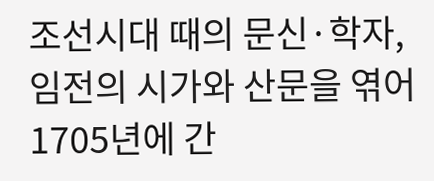조선시대 때의 문신·학자, 임전의 시가와 산문을 엮어 1705년에 간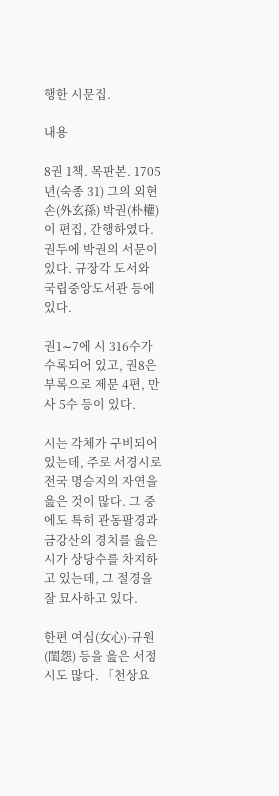행한 시문집.

내용

8권 1책. 목판본. 1705년(숙종 31) 그의 외현손(外玄孫) 박권(朴權)이 편집, 간행하였다. 권두에 박권의 서문이 있다. 규장각 도서와 국립중앙도서관 등에 있다.

권1∼7에 시 316수가 수록되어 있고, 권8은 부록으로 제문 4편, 만사 5수 등이 있다.

시는 각체가 구비되어 있는데, 주로 서경시로 전국 명승지의 자연을 읊은 것이 많다. 그 중에도 특히 관동팔경과 금강산의 경치를 읊은 시가 상당수를 차지하고 있는데, 그 절경을 잘 묘사하고 있다.

한편 여심(女心)·규원(閨怨) 등을 읊은 서정시도 많다. 「천상요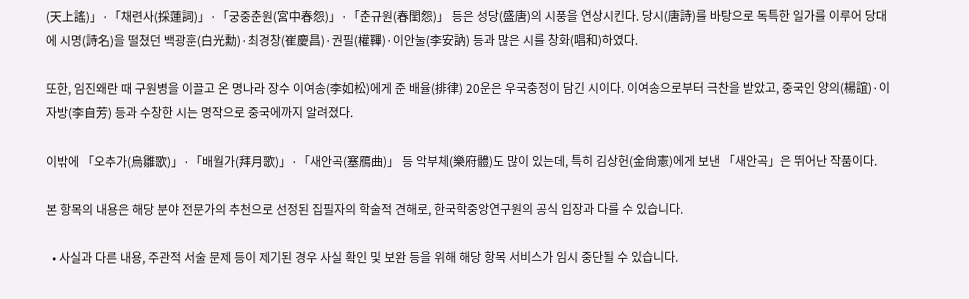(天上謠)」·「채련사(採蓮詞)」·「궁중춘원(宮中春怨)」·「춘규원(春閨怨)」 등은 성당(盛唐)의 시풍을 연상시킨다. 당시(唐詩)를 바탕으로 독특한 일가를 이루어 당대에 시명(詩名)을 떨쳤던 백광훈(白光勳)·최경창(崔慶昌)·권필(權鞸)·이안눌(李安訥) 등과 많은 시를 창화(唱和)하였다.

또한, 임진왜란 때 구원병을 이끌고 온 명나라 장수 이여송(李如松)에게 준 배율(排律) 20운은 우국충정이 담긴 시이다. 이여송으로부터 극찬을 받았고, 중국인 양의(楊誼)·이자방(李自芳) 등과 수창한 시는 명작으로 중국에까지 알려졌다.

이밖에 「오추가(烏雛歌)」·「배월가(拜月歌)」·「새안곡(塞鴈曲)」 등 악부체(樂府體)도 많이 있는데, 특히 김상헌(金尙憲)에게 보낸 「새안곡」은 뛰어난 작품이다.

본 항목의 내용은 해당 분야 전문가의 추천으로 선정된 집필자의 학술적 견해로, 한국학중앙연구원의 공식 입장과 다를 수 있습니다.

  • 사실과 다른 내용, 주관적 서술 문제 등이 제기된 경우 사실 확인 및 보완 등을 위해 해당 항목 서비스가 임시 중단될 수 있습니다.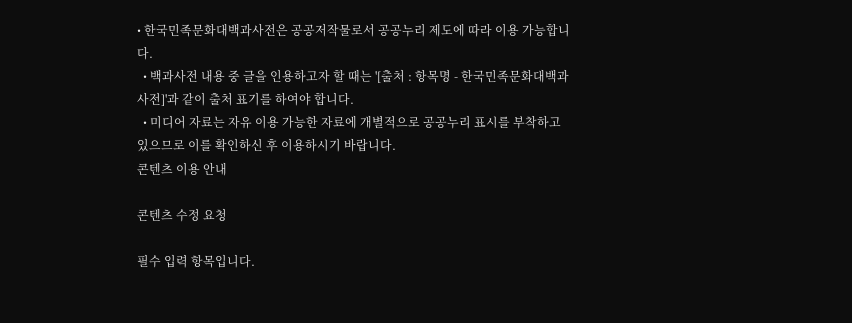• 한국민족문화대백과사전은 공공저작물로서 공공누리 제도에 따라 이용 가능합니다.
  • 백과사전 내용 중 글을 인용하고자 할 때는 '[출처 : 항목명 - 한국민족문화대백과사전]'과 같이 출처 표기를 하여야 합니다.
  • 미디어 자료는 자유 이용 가능한 자료에 개별적으로 공공누리 표시를 부착하고 있으므로 이를 확인하신 후 이용하시기 바랍니다.
콘텐츠 이용 안내

콘텐츠 수정 요청

필수 입력 항목입니다.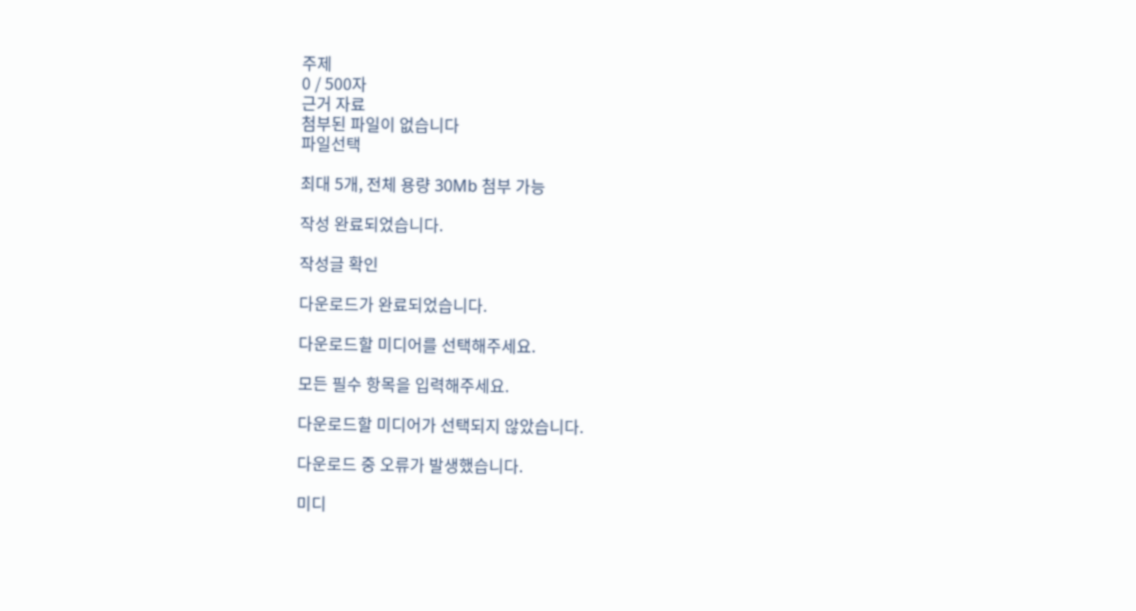주제
0 / 500자
근거 자료
첨부된 파일이 없습니다
파일선택

최대 5개, 전체 용량 30Mb 첨부 가능

작성 완료되었습니다.

작성글 확인

다운로드가 완료되었습니다.

다운로드할 미디어를 선택해주세요.

모든 필수 항목을 입력해주세요.

다운로드할 미디어가 선택되지 않았습니다.

다운로드 중 오류가 발생했습니다.

미디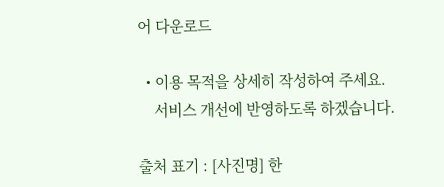어 다운로드

  • 이용 목적을 상세히 작성하여 주세요.
    서비스 개선에 반영하도록 하겠습니다.

출처 표기 : [사진명] 한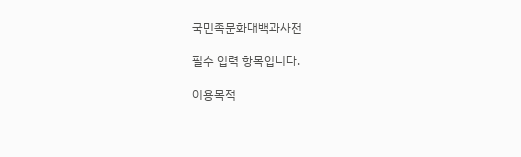국민족문화대백과사전

필수 입력 항목입니다.

이용목적